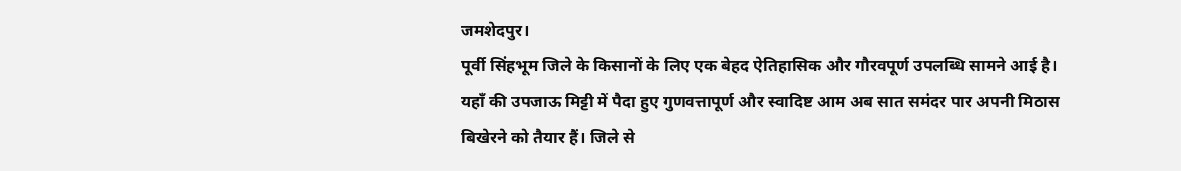जमशेदपुर।
पूर्वी सिंहभूम जिले के किसानों के लिए एक बेहद ऐतिहासिक और गौरवपूर्ण उपलब्धि सामने आई है। यहाँ की उपजाऊ मिट्टी में पैदा हुए गुणवत्तापूर्ण और स्वादिष्ट आम अब सात समंदर पार अपनी मिठास बिखेरने को तैयार हैं। जिले से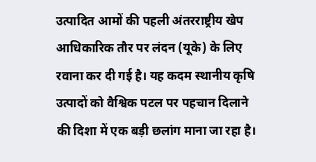उत्पादित आमों की पहली अंतरराष्ट्रीय खेप आधिकारिक तौर पर लंदन (यूके) के लिए रवाना कर दी गई है। यह कदम स्थानीय कृषि उत्पादों को वैश्विक पटल पर पहचान दिलाने की दिशा में एक बड़ी छलांग माना जा रहा है।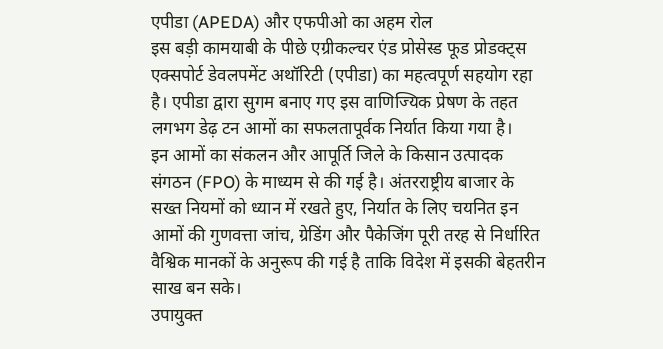एपीडा (APEDA) और एफपीओ का अहम रोल
इस बड़ी कामयाबी के पीछे एग्रीकल्चर एंड प्रोसेस्ड फूड प्रोडक्ट्स एक्सपोर्ट डेवलपमेंट अथॉरिटी (एपीडा) का महत्वपूर्ण सहयोग रहा है। एपीडा द्वारा सुगम बनाए गए इस वाणिज्यिक प्रेषण के तहत लगभग डेढ़ टन आमों का सफलतापूर्वक निर्यात किया गया है।
इन आमों का संकलन और आपूर्ति जिले के किसान उत्पादक संगठन (FPO) के माध्यम से की गई है। अंतरराष्ट्रीय बाजार के सख्त नियमों को ध्यान में रखते हुए, निर्यात के लिए चयनित इन आमों की गुणवत्ता जांच, ग्रेडिंग और पैकेजिंग पूरी तरह से निर्धारित वैश्विक मानकों के अनुरूप की गई है ताकि विदेश में इसकी बेहतरीन साख बन सके।
उपायुक्त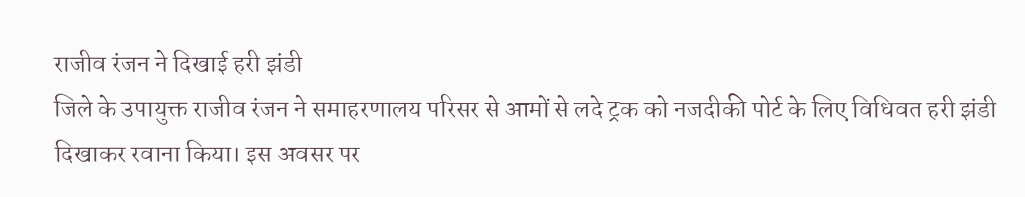राजीव रंजन ने दिखाई हरी झंडी
जिले के उपायुक्त राजीव रंजन ने समाहरणालय परिसर से आमों से लदे ट्रक को नजदीकी पोर्ट के लिए विधिवत हरी झंडी दिखाकर रवाना किया। इस अवसर पर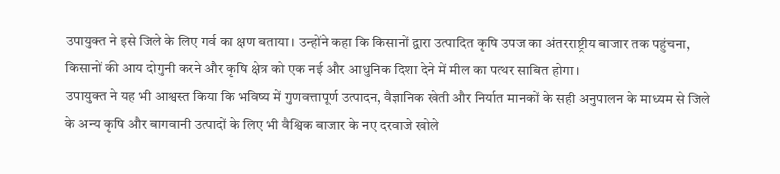उपायुक्त ने इसे जिले के लिए गर्व का क्षण बताया। उन्होंने कहा कि किसानों द्वारा उत्पादित कृषि उपज का अंतरराष्ट्रीय बाजार तक पहुंचना, किसानों की आय दोगुनी करने और कृषि क्षेत्र को एक नई और आधुनिक दिशा देने में मील का पत्थर साबित होगा।
उपायुक्त ने यह भी आश्वस्त किया कि भविष्य में गुणवत्तापूर्ण उत्पादन, वैज्ञानिक खेती और निर्यात मानकों के सही अनुपालन के माध्यम से जिले के अन्य कृषि और बागवानी उत्पादों के लिए भी वैश्विक बाजार के नए दरवाजे खोले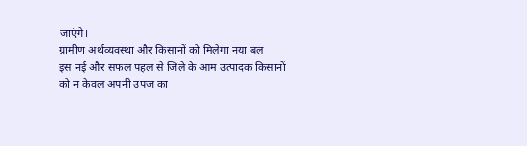जाएंगे।
ग्रामीण अर्थव्यवस्था और किसानों को मिलेगा नया बल
इस नई और सफल पहल से जिले के आम उत्पादक किसानों को न केवल अपनी उपज का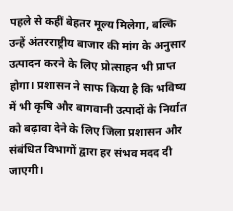पहले से कहीं बेहतर मूल्य मिलेगा, बल्कि उन्हें अंतरराष्ट्रीय बाजार की मांग के अनुसार उत्पादन करने के लिए प्रोत्साहन भी प्राप्त होगा। प्रशासन ने साफ किया है कि भविष्य में भी कृषि और बागवानी उत्पादों के निर्यात को बढ़ावा देने के लिए जिला प्रशासन और संबंधित विभागों द्वारा हर संभव मदद दी जाएगी।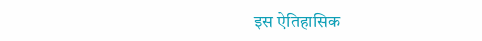इस ऐतिहासिक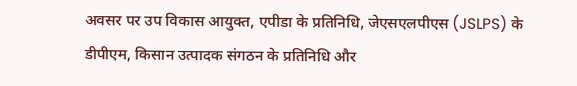अवसर पर उप विकास आयुक्त, एपीडा के प्रतिनिधि, जेएसएलपीएस (JSLPS) के डीपीएम, किसान उत्पादक संगठन के प्रतिनिधि और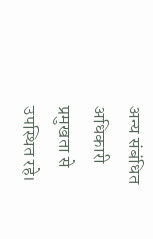अन्य संबंधित अधिकारी प्रमुखता से उपस्थित रहे।